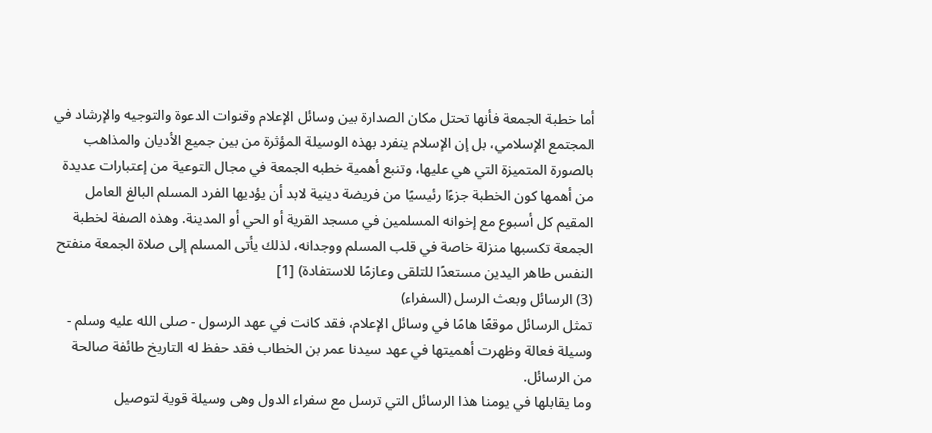أما خطبة الجمعة فأنها تحتل مكان الصدارة بين وسائل الإعلام وقنوات الدعوة والتوجيه والإرشاد في المجتمع الإسلامي، بل إن الإسلام ينفرد بهذه الوسيلة المؤثرة من بين جميع الأديان والمذاهب بالصورة المتميزة التي هي عليها، وتنبع أهمية خطبه الجمعة في مجال التوعية من إعتبارات عديدة من أهمها كون الخطبة جزءًا رئيسيًا من فريضة دينية لابد أن يؤديها الفرد المسلم البالغ العامل المقيم كل أسبوع مع إخوانه المسلمين في مسجد القرية أو الحي أو المدينة. وهذه الصفة لخطبة الجمعة تكسبها منزلة خاصة في قلب المسلم ووجدانه، لذلك يأتى المسلم إلى صلاة الجمعة منفتح النفس طاهر اليدين مستعدًا للتلقى وعازمًا للاستفادة) [1]
(3) الرسائل وبعث الرسل (السفراء)
تمثل الرسائل موقعًا هامًا في وسائل الإعلام، فقد كانت في عهد الرسول - صلى الله عليه وسلم - وسيلة فعالة وظهرت أهميتها في عهد سيدنا عمر بن الخطاب فقد حفظ له التاريخ طائفة صالحة من الرسائل.
وما يقابلها في يومنا هذا الرسائل التي ترسل مع سفراء الدول وهى وسيلة قوية لتوصيل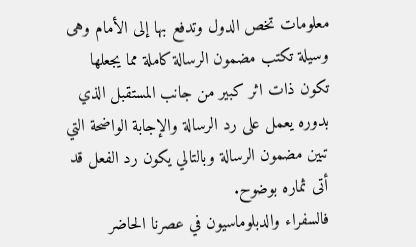معلومات تخص الدول وتدفع بها إلى الأمام وهى وسيلة تكتب مضمون الرسالة كاملة مما يجعلها تكون ذات اثر كبير من جانب المستقبل الذي بدوره يعمل على رد الرسالة والإجابة الواضحة التي تبين مضمون الرسالة وبالتالي يكون رد الفعل قد أتى ثماره بوضوح.
فالسفراء والدبلوماسيون في عصرنا الحاضر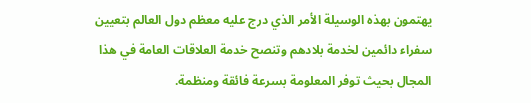يهتمون بهذه الوسيلة الأمر الذي درج عليه معظم دول العالم بتعيين سفراء دائمين لخدمة بلادهم وتنصح خدمة العلاقات العامة في هذا المجال بحيث توفر المعلومة بسرعة فائقة ومنظمة.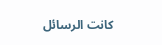كانت الرسائل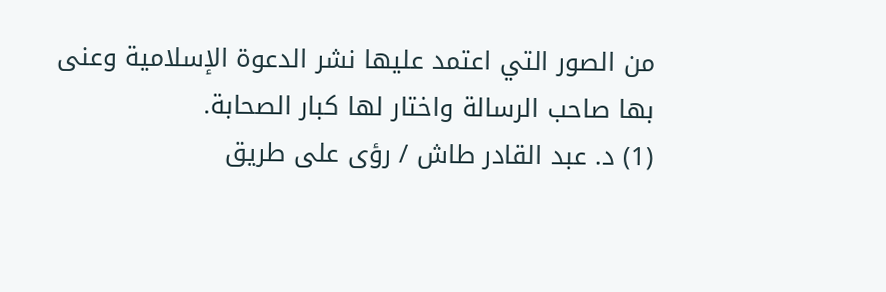من الصور التي اعتمد عليها نشر الدعوة الإسلامية وعنى بها صاحب الرسالة واختار لها كبار الصحابة.
(1) د. عبد القادر طاش / رؤى على طريق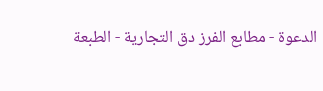الدعوة - مطابع الفرز دق التجارية - الطبعة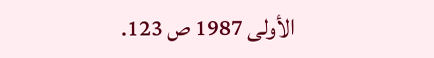الأولى 1987 ص 123.